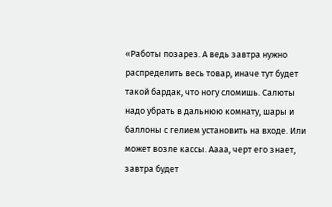«Работы позарез. А ведь завтра нужно распределить весь товар, иначе тут будет такой бардак, что ногу сломишь. Салюты надо убрать в дальнюю комнату, шары и баллоны с гелием установить на входе. Или может возле кассы. Аааа, черт его знает, завтра будет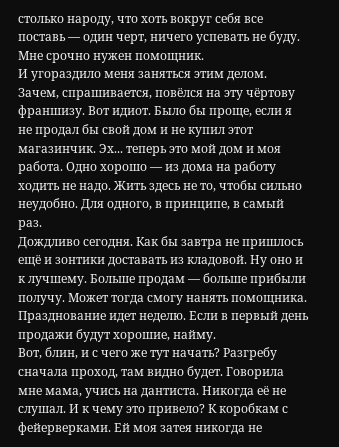столько народу, что хоть вокруг себя все поставь — один черт, ничего успевать не буду. Мне срочно нужен помощник.
И угораздило меня заняться этим делом. Зачем, спрашивается, повёлся на эту чёртову франшизу. Вот идиот. Было бы проще, если я не продал бы свой дом и не купил этот магазинчик. Эх... теперь это мой дом и моя работа. Одно хорошо — из дома на работу ходить не надо. Жить здесь не то, чтобы сильно неудобно. Для одного, в принципе, в самый раз.
Дождливо сегодня. Как бы завтра не пришлось ещё и зонтики доставать из кладовой. Ну оно и к лучшему. Больше продам — больше прибыли получу. Может тогда смогу нанять помощника. Празднование идет неделю. Если в первый день продажи будут хорошие, найму.
Вот, блин, и с чего же тут начать? Разгребу сначала проход, там видно будет. Говорила мне мама, учись на дантиста. Никогда её не слушал. И к чему это привело? К коробкам с фейерверками. Ей моя затея никогда не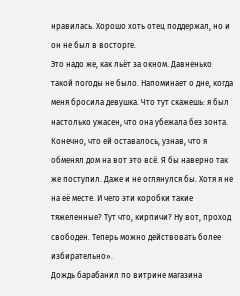нравилась. Хорошо хоть отец поддержал, но и он не был в восторге.
Это надо же, как льёт за окном. Давненько такой погоды не было. Напоминает о дне, когда меня бросила девушка. Что тут скажешь: я был настолько ужасен, что она убежала без зонта. Конечно, что ей оставалось, узнав, что я обменял дом на вот это всё. Я бы наверно так же поступил. Даже и не оглянулся бы. Хотя я не на её месте. И чего эти коробки такие тяжеленные? Тут что, кирпичи? Ну вот, проход свободен. Теперь можно действовать более избирательно».
Дождь барабанил по витрине магазина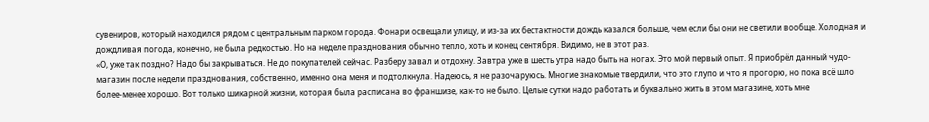сувениров, который находился рядом с центральным парком города. Фонари освещали улицу, и из-за их бестактности дождь казался больше, чем если бы они не светили вообще. Холодная и дождливая погода, конечно, не была редкостью. Но на неделе празднования обычно тепло, хоть и конец сентября. Видимо, не в этот раз.
«О, уже так поздно? Надо бы закрываться. Не до покупателей сейчас. Разберу завал и отдохну. Завтра уже в шесть утра надо быть на ногах. Это мой первый опыт. Я приобрёл данный чудо-магазин после недели празднования, собственно, именно она меня и подтолкнула. Надеюсь, я не разочаруюсь. Многие знакомые твердили, что это глупо и что я прогорю, но пока всё шло более-менее хорошо. Вот только шикарной жизни, которая была расписана во франшизе, как-то не было. Целые сутки надо работать и буквально жить в этом магазине, хоть мне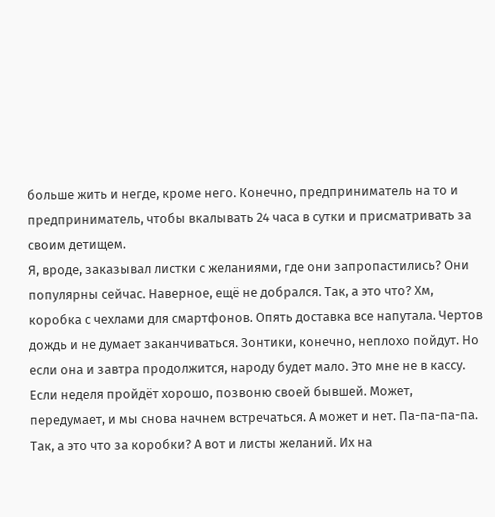больше жить и негде, кроме него. Конечно, предприниматель на то и предприниматель, чтобы вкалывать 24 часа в сутки и присматривать за своим детищем.
Я, вроде, заказывал листки с желаниями, где они запропастились? Они популярны сейчас. Наверное, ещё не добрался. Так, а это что? Хм, коробка с чехлами для смартфонов. Опять доставка все напутала. Чертов дождь и не думает заканчиваться. Зонтики, конечно, неплохо пойдут. Но если она и завтра продолжится, народу будет мало. Это мне не в кассу. Если неделя пройдёт хорошо, позвоню своей бывшей. Может, передумает, и мы снова начнем встречаться. А может и нет. Па-па-па-па. Так, а это что за коробки? А вот и листы желаний. Их на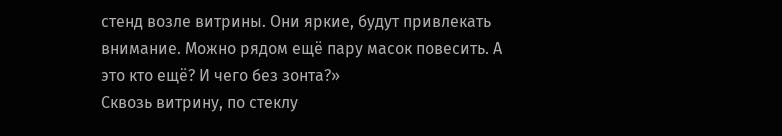стенд возле витрины. Они яркие, будут привлекать внимание. Можно рядом ещё пару масок повесить. А это кто ещё? И чего без зонта?»
Сквозь витрину, по стеклу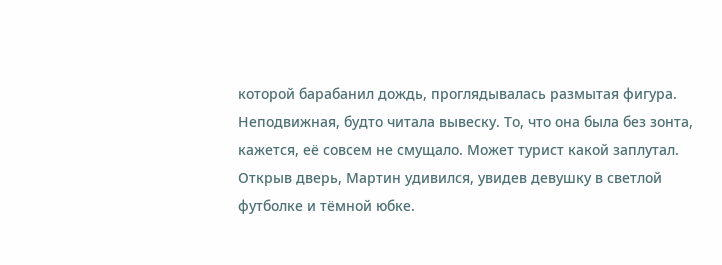которой барабанил дождь, проглядывалась размытая фигура. Неподвижная, будто читала вывеску. То, что она была без зонта, кажется, её совсем не смущало. Может турист какой заплутал. Открыв дверь, Мартин удивился, увидев девушку в светлой футболке и тёмной юбке.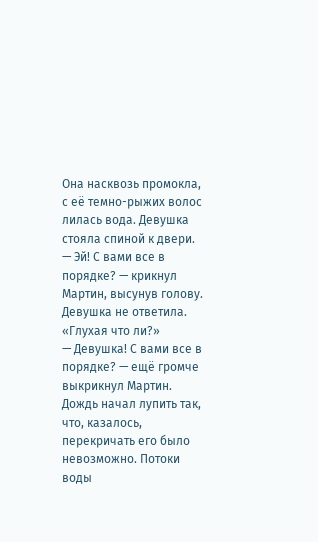Она насквозь промокла, с её темно-рыжих волос лилась вода. Девушка стояла спиной к двери.
— Эй! С вами все в порядке? — крикнул Мартин, высунув голову.
Девушка не ответила.
«Глухая что ли?»
— Девушка! С вами все в порядке? — ещё громче выкрикнул Мартин.
Дождь начал лупить так, что, казалось, перекричать его было невозможно. Потоки воды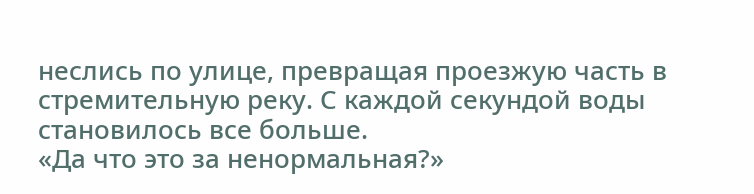неслись по улице, превращая проезжую часть в стремительную реку. С каждой секундой воды становилось все больше.
«Да что это за ненормальная?»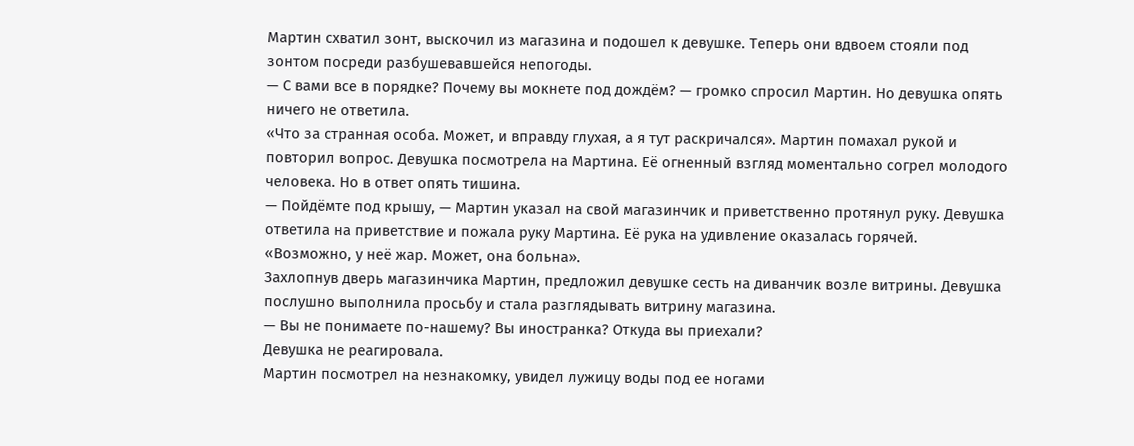Мартин схватил зонт, выскочил из магазина и подошел к девушке. Теперь они вдвоем стояли под зонтом посреди разбушевавшейся непогоды.
— С вами все в порядке? Почему вы мокнете под дождём? — громко спросил Мартин. Но девушка опять ничего не ответила.
«Что за странная особа. Может, и вправду глухая, а я тут раскричался». Мартин помахал рукой и повторил вопрос. Девушка посмотрела на Мартина. Её огненный взгляд моментально согрел молодого человека. Но в ответ опять тишина.
— Пойдёмте под крышу, — Мартин указал на свой магазинчик и приветственно протянул руку. Девушка ответила на приветствие и пожала руку Мартина. Её рука на удивление оказалась горячей.
«Возможно, у неё жар. Может, она больна».
Захлопнув дверь магазинчика Мартин, предложил девушке сесть на диванчик возле витрины. Девушка послушно выполнила просьбу и стала разглядывать витрину магазина.
— Вы не понимаете по-нашему? Вы иностранка? Откуда вы приехали?
Девушка не реагировала.
Мартин посмотрел на незнакомку, увидел лужицу воды под ее ногами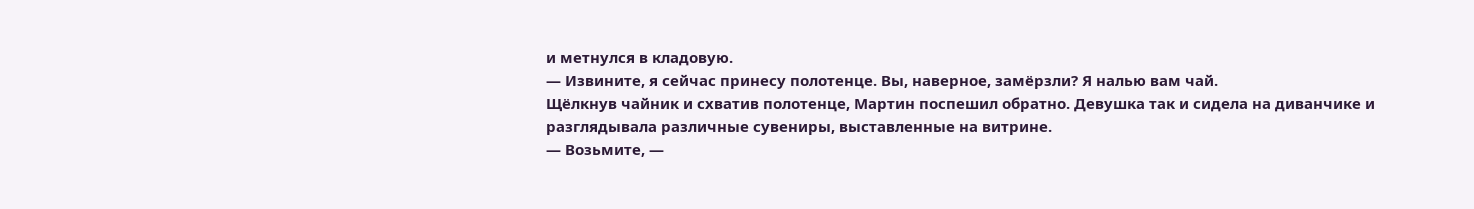и метнулся в кладовую.
— Извините, я сейчас принесу полотенце. Вы, наверное, замёрзли? Я налью вам чай.
Щёлкнув чайник и схватив полотенце, Мартин поспешил обратно. Девушка так и сидела на диванчике и разглядывала различные сувениры, выставленные на витрине.
— Возьмите, —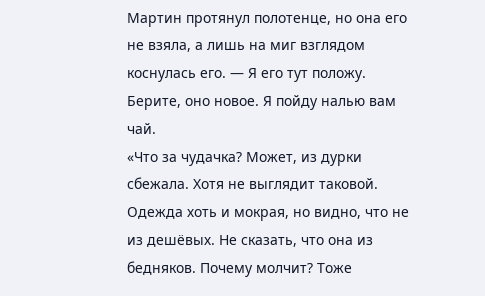Мартин протянул полотенце, но она его не взяла, а лишь на миг взглядом коснулась его. — Я его тут положу. Берите, оно новое. Я пойду налью вам чай.
«Что за чудачка? Может, из дурки сбежала. Хотя не выглядит таковой. Одежда хоть и мокрая, но видно, что не из дешёвых. Не сказать, что она из бедняков. Почему молчит? Тоже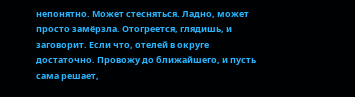непонятно. Может стесняться. Ладно, может просто замёрзла. Отогреется, глядишь, и заговорит. Если что, отелей в округе достаточно. Провожу до ближайшего, и пусть сама решает,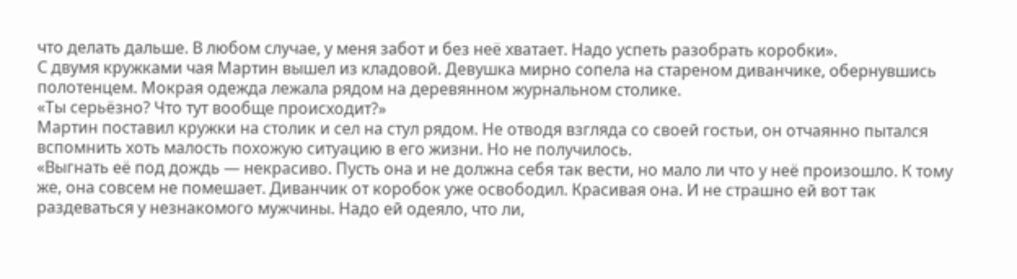что делать дальше. В любом случае, у меня забот и без неё хватает. Надо успеть разобрать коробки».
С двумя кружками чая Мартин вышел из кладовой. Девушка мирно сопела на стареном диванчике, обернувшись полотенцем. Мокрая одежда лежала рядом на деревянном журнальном столике.
«Ты серьёзно? Что тут вообще происходит?»
Мартин поставил кружки на столик и сел на стул рядом. Не отводя взгляда со своей гостьи, он отчаянно пытался вспомнить хоть малость похожую ситуацию в его жизни. Но не получилось.
«Выгнать её под дождь — некрасиво. Пусть она и не должна себя так вести, но мало ли что у неё произошло. К тому же, она совсем не помешает. Диванчик от коробок уже освободил. Красивая она. И не страшно ей вот так раздеваться у незнакомого мужчины. Надо ей одеяло, что ли,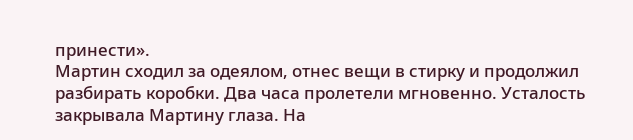принести».
Мартин сходил за одеялом, отнес вещи в стирку и продолжил разбирать коробки. Два часа пролетели мгновенно. Усталость закрывала Мартину глаза. На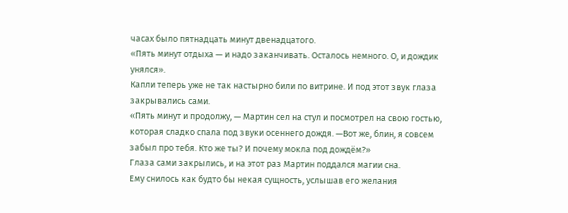часах было пятнадцать минут двенадцатого.
«Пять минут отдыха — и надо заканчивать. Осталось немного. О, и дождик унялся».
Капли теперь уже не так настырно били по витрине. И под этот звук глаза закрывались сами.
«Пять минут и продолжу, — Мартин сел на стул и посмотрел на свою гостью, которая сладко спала под звуки осеннего дождя. —Вот же, блин, я совсем забыл про тебя. Кто же ты? И почему мокла под дождём?»
Глаза сами закрылись, и на этот раз Мартин поддался магии сна.
Ему снилось как будто бы некая сущность, услышав его желания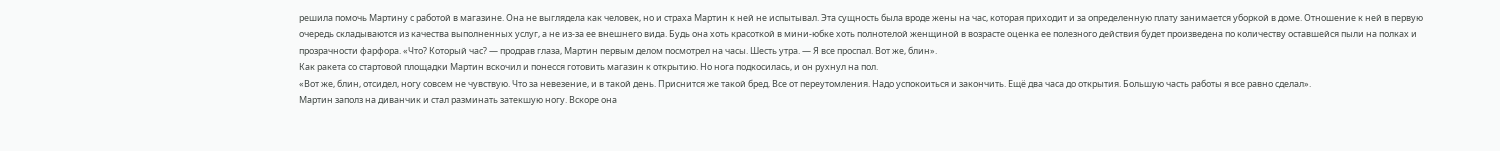решила помочь Мартину с работой в магазине. Она не выглядела как человек, но и страха Мартин к ней не испытывал. Эта сущность была вроде жены на час, которая приходит и за определенную плату занимается уборкой в доме. Отношение к ней в первую очередь складываются из качества выполненных услуг, а не из-за ее внешнего вида. Будь она хоть красоткой в мини-юбке хоть полнотелой женщиной в возрасте оценка ее полезного действия будет произведена по количеству оставшейся пыли на полках и прозрачности фарфора. «Что? Который час? — продрав глаза, Мартин первым делом посмотрел на часы. Шесть утра. — Я все проспал. Вот же, блин».
Как ракета со стартовой площадки Мартин вскочил и понесся готовить магазин к открытию. Но нога подкосилась, и он рухнул на пол.
«Вот же, блин, отсидел, ногу совсем не чувствую. Что за невезение, и в такой день. Приснится же такой бред. Все от переутомления. Надо успокоиться и закончить. Ещё два часа до открытия. Большую часть работы я все равно сделал».
Мартин заполз на диванчик и стал разминать затекшую ногу. Вскоре она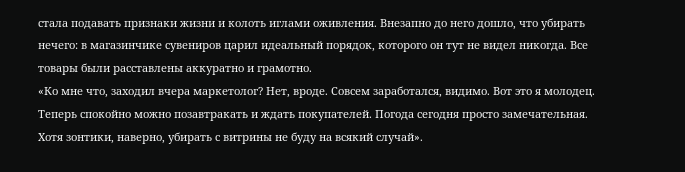стала подавать признаки жизни и колоть иглами оживления. Внезапно до него дошло, что убирать нечего: в магазинчике сувениров царил идеальный порядок, которого он тут не видел никогда. Все товары были расставлены аккуратно и грамотно.
«Ко мне что, заходил вчера маркетолог? Нет, вроде. Совсем заработался, видимо. Вот это я молодец. Теперь спокойно можно позавтракать и ждать покупателей. Погода сегодня просто замечательная. Хотя зонтики, наверно, убирать с витрины не буду на всякий случай».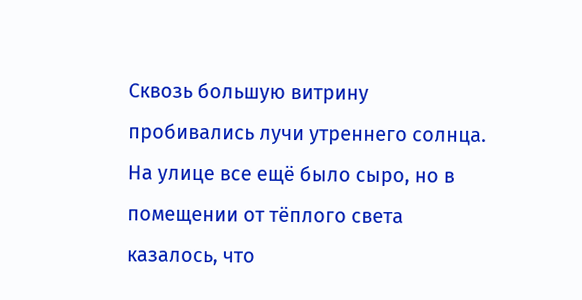Сквозь большую витрину пробивались лучи утреннего солнца. На улице все ещё было сыро, но в помещении от тёплого света казалось, что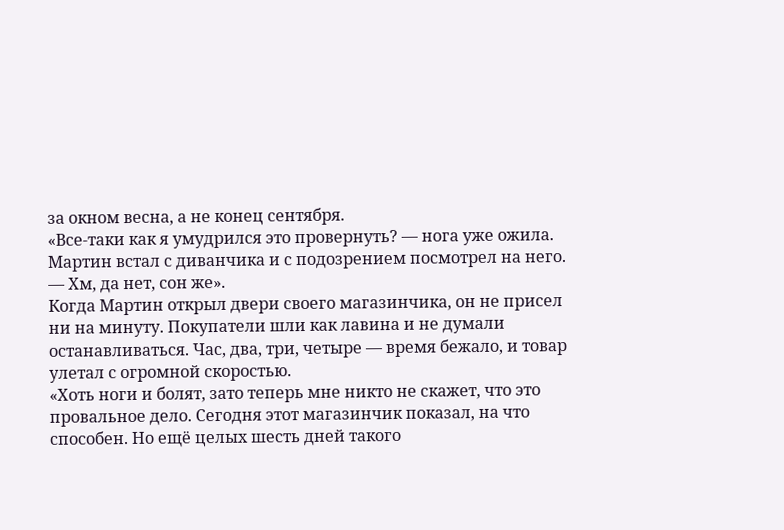за окном весна, а не конец сентября.
«Все-таки как я умудрился это провернуть? — нога уже ожила. Мартин встал с диванчика и с подозрением посмотрел на него. — Хм, да нет, сон же».
Когда Мартин открыл двери своего магазинчика, он не присел ни на минуту. Покупатели шли как лавина и не думали останавливаться. Час, два, три, четыре — время бежало, и товар улетал с огромной скоростью.
«Хоть ноги и болят, зато теперь мне никто не скажет, что это провальное дело. Сегодня этот магазинчик показал, на что способен. Но ещё целых шесть дней такого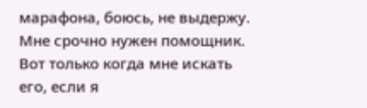марафона, боюсь, не выдержу. Мне срочно нужен помощник. Вот только когда мне искать его, если я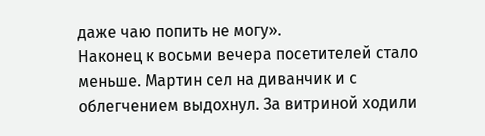даже чаю попить не могу».
Наконец к восьми вечера посетителей стало меньше. Мартин сел на диванчик и с облегчением выдохнул. За витриной ходили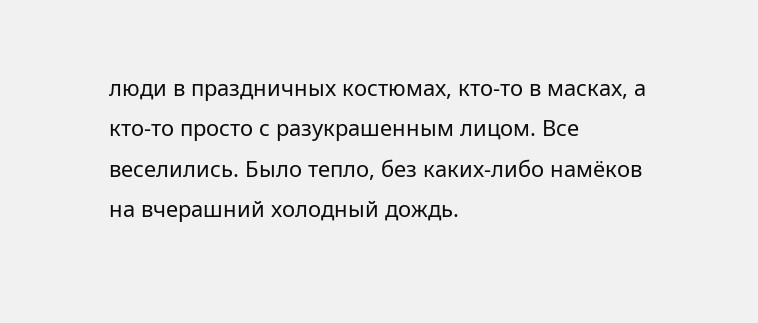люди в праздничных костюмах, кто-то в масках, а кто-то просто с разукрашенным лицом. Все веселились. Было тепло, без каких-либо намёков на вчерашний холодный дождь.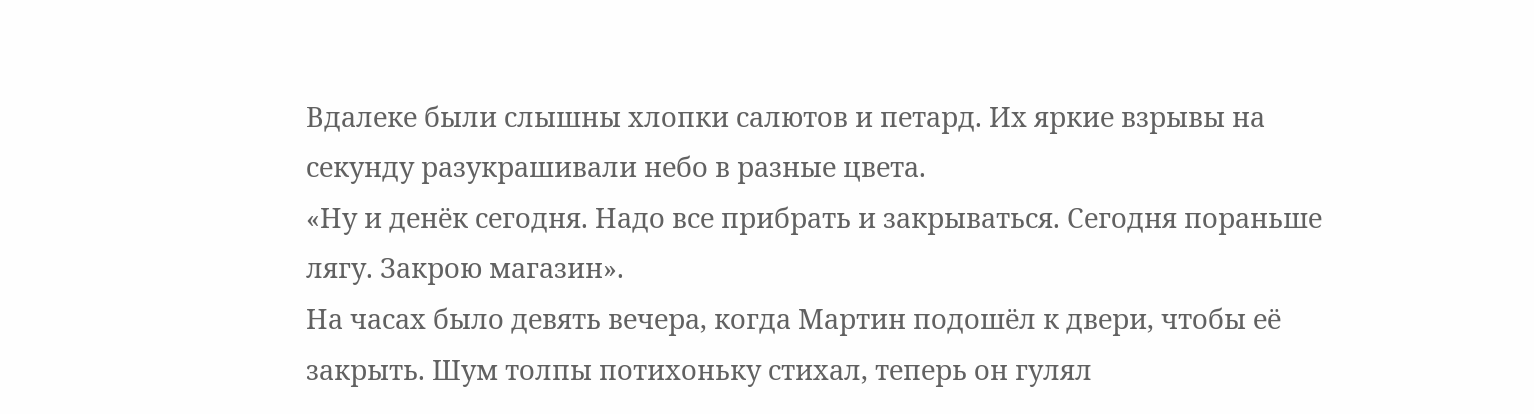Вдалеке были слышны хлопки салютов и петард. Их яркие взрывы на секунду разукрашивали небо в разные цвета.
«Ну и денёк сегодня. Надо все прибрать и закрываться. Сегодня пораньше лягу. Закрою магазин».
На часах было девять вечера, когда Мартин подошёл к двери, чтобы её закрыть. Шум толпы потихоньку стихал, теперь он гулял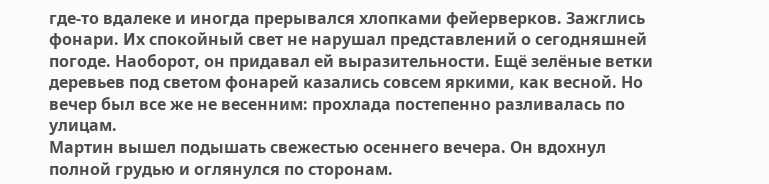где-то вдалеке и иногда прерывался хлопками фейерверков. Зажглись фонари. Их спокойный свет не нарушал представлений о сегодняшней погоде. Наоборот, он придавал ей выразительности. Ещё зелёные ветки деревьев под светом фонарей казались совсем яркими, как весной. Но вечер был все же не весенним: прохлада постепенно разливалась по улицам.
Мартин вышел подышать свежестью осеннего вечера. Он вдохнул полной грудью и оглянулся по сторонам.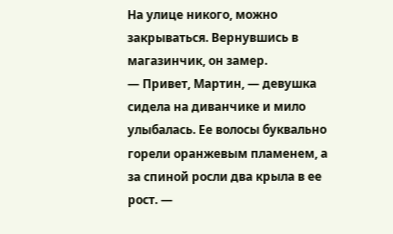На улице никого, можно закрываться. Вернувшись в магазинчик, он замер.
— Привет, Мартин, — девушка сидела на диванчике и мило улыбалась. Ее волосы буквально горели оранжевым пламенем, а за спиной росли два крыла в ее рост. —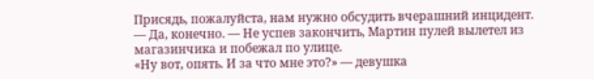Присядь, пожалуйста, нам нужно обсудить вчерашний инцидент.
— Да, конечно. — Не успев закончить, Мартин пулей вылетел из магазинчика и побежал по улице.
«Ну вот, опять. И за что мне это?» — девушка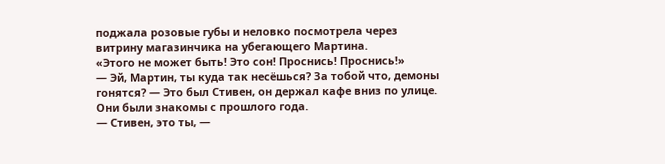поджала розовые губы и неловко посмотрела через витрину магазинчика на убегающего Мартина.
«Этого не может быть! Это сон! Проснись! Проснись!»
— Эй, Мартин, ты куда так несёшься? За тобой что, демоны гонятся? — Это был Стивен, он держал кафе вниз по улице. Они были знакомы с прошлого года.
— Стивен, это ты, —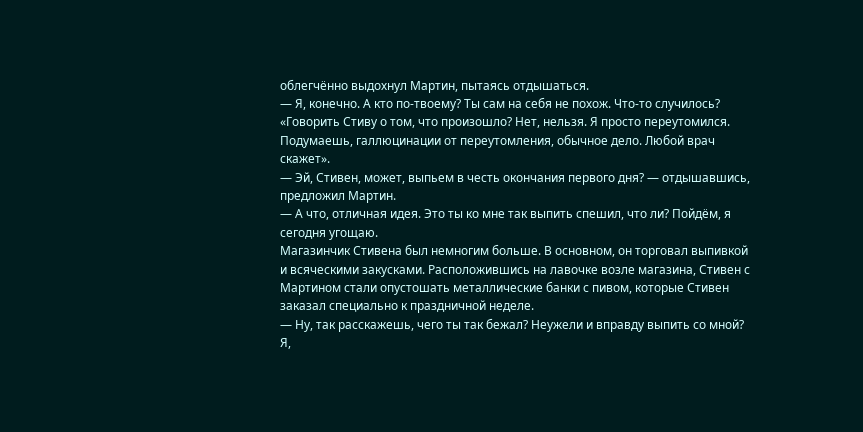облегчённо выдохнул Мартин, пытаясь отдышаться.
— Я, конечно. А кто по-твоему? Ты сам на себя не похож. Что-то случилось?
«Говорить Стиву о том, что произошло? Нет, нельзя. Я просто переутомился. Подумаешь, галлюцинации от переутомления, обычное дело. Любой врач скажет».
— Эй, Стивен, может, выпьем в честь окончания первого дня? — отдышавшись, предложил Мартин.
— А что, отличная идея. Это ты ко мне так выпить спешил, что ли? Пойдём, я сегодня угощаю.
Магазинчик Стивена был немногим больше. В основном, он торговал выпивкой и всяческими закусками. Расположившись на лавочке возле магазина, Стивен с Мартином стали опустошать металлические банки с пивом, которые Стивен заказал специально к праздничной неделе.
— Ну, так расскажешь, чего ты так бежал? Неужели и вправду выпить со мной? Я,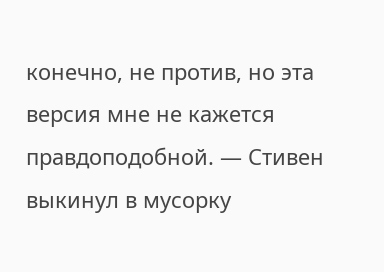конечно, не против, но эта версия мне не кажется правдоподобной. — Стивен выкинул в мусорку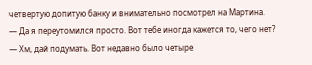четвертую допитую банку и внимательно посмотрел на Мартина.
— Да я переутомился просто. Вот тебе иногда кажется то, чего нет?
— Хм, дай подумать. Вот недавно было четыре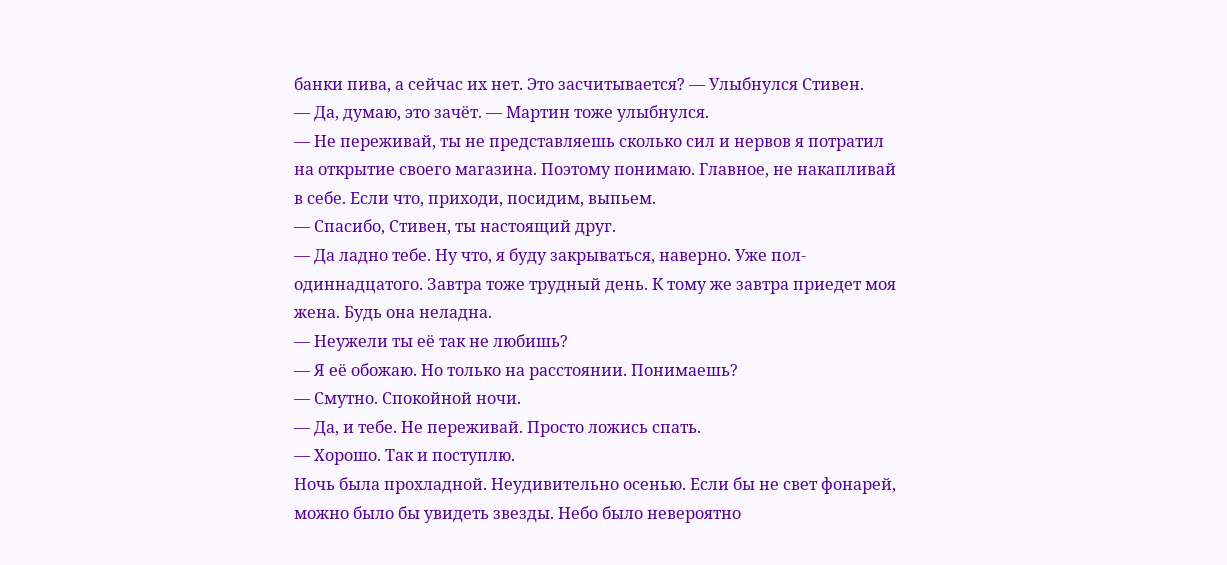банки пива, а сейчас их нет. Это засчитывается? — Улыбнулся Стивен.
— Да, думаю, это зачёт. — Мартин тоже улыбнулся.
— Не переживай, ты не представляешь сколько сил и нервов я потратил на открытие своего магазина. Поэтому понимаю. Главное, не накапливай в себе. Если что, приходи, посидим, выпьем.
— Спасибо, Стивен, ты настоящий друг.
— Да ладно тебе. Ну что, я буду закрываться, наверно. Уже пол-одиннадцатого. Завтра тоже трудный день. К тому же завтра приедет моя жена. Будь она неладна.
— Неужели ты её так не любишь?
— Я её обожаю. Но только на расстоянии. Понимаешь?
— Смутно. Спокойной ночи.
— Да, и тебе. Не переживай. Просто ложись спать.
— Хорошо. Так и поступлю.
Ночь была прохладной. Неудивительно осенью. Если бы не свет фонарей, можно было бы увидеть звезды. Небо было невероятно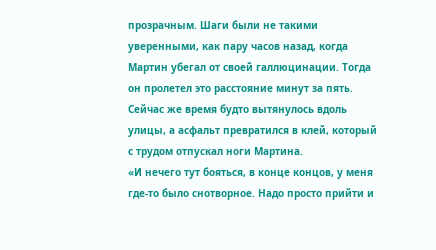прозрачным. Шаги были не такими уверенными, как пару часов назад, когда Мартин убегал от своей галлюцинации. Тогда он пролетел это расстояние минут за пять. Сейчас же время будто вытянулось вдоль улицы, а асфальт превратился в клей, который с трудом отпускал ноги Мартина.
«И нечего тут бояться, в конце концов, у меня где-то было снотворное. Надо просто прийти и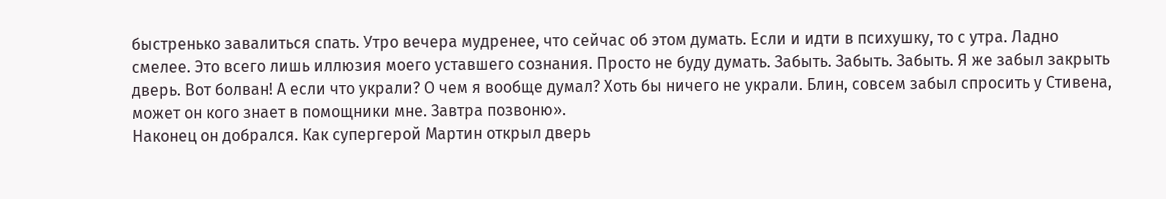быстренько завалиться спать. Утро вечера мудренее, что сейчас об этом думать. Если и идти в психушку, то с утра. Ладно смелее. Это всего лишь иллюзия моего уставшего сознания. Просто не буду думать. Забыть. Забыть. Забыть. Я же забыл закрыть дверь. Вот болван! А если что украли? О чем я вообще думал? Хоть бы ничего не украли. Блин, совсем забыл спросить у Стивена, может он кого знает в помощники мне. Завтра позвоню».
Наконец он добрался. Как супергерой Мартин открыл дверь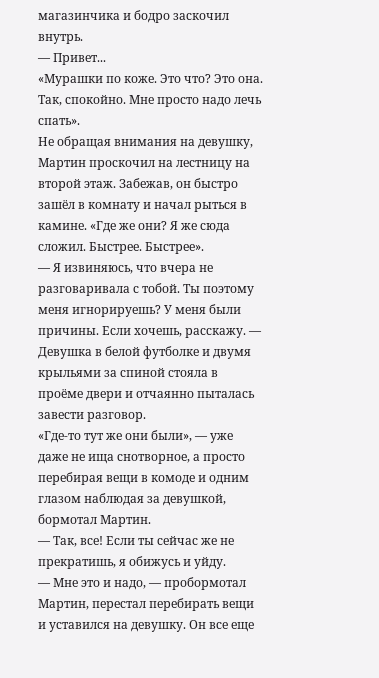магазинчика и бодро заскочил внутрь.
— Привет...
«Мурашки по коже. Это что? Это она. Так, спокойно. Мне просто надо лечь спать».
Не обращая внимания на девушку, Мартин проскочил на лестницу на второй этаж. Забежав, он быстро зашёл в комнату и начал рыться в камине. «Где же они? Я же сюда сложил. Быстрее. Быстрее».
— Я извиняюсь, что вчера не разговаривала с тобой. Ты поэтому меня игнорируешь? У меня были причины. Если хочешь, расскажу. — Девушка в белой футболке и двумя крыльями за спиной стояла в проёме двери и отчаянно пыталась завести разговор.
«Где-то тут же они были», — уже даже не ища снотворное, а просто перебирая вещи в комоде и одним глазом наблюдая за девушкой, бормотал Мартин.
— Так, все! Если ты сейчас же не прекратишь, я обижусь и уйду.
— Мне это и надо, — пробормотал Мартин, перестал перебирать вещи и уставился на девушку. Он все еще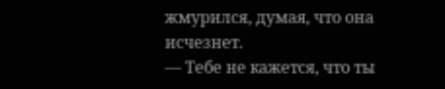жмурился, думая, что она исчезнет.
— Тебе не кажется, что ты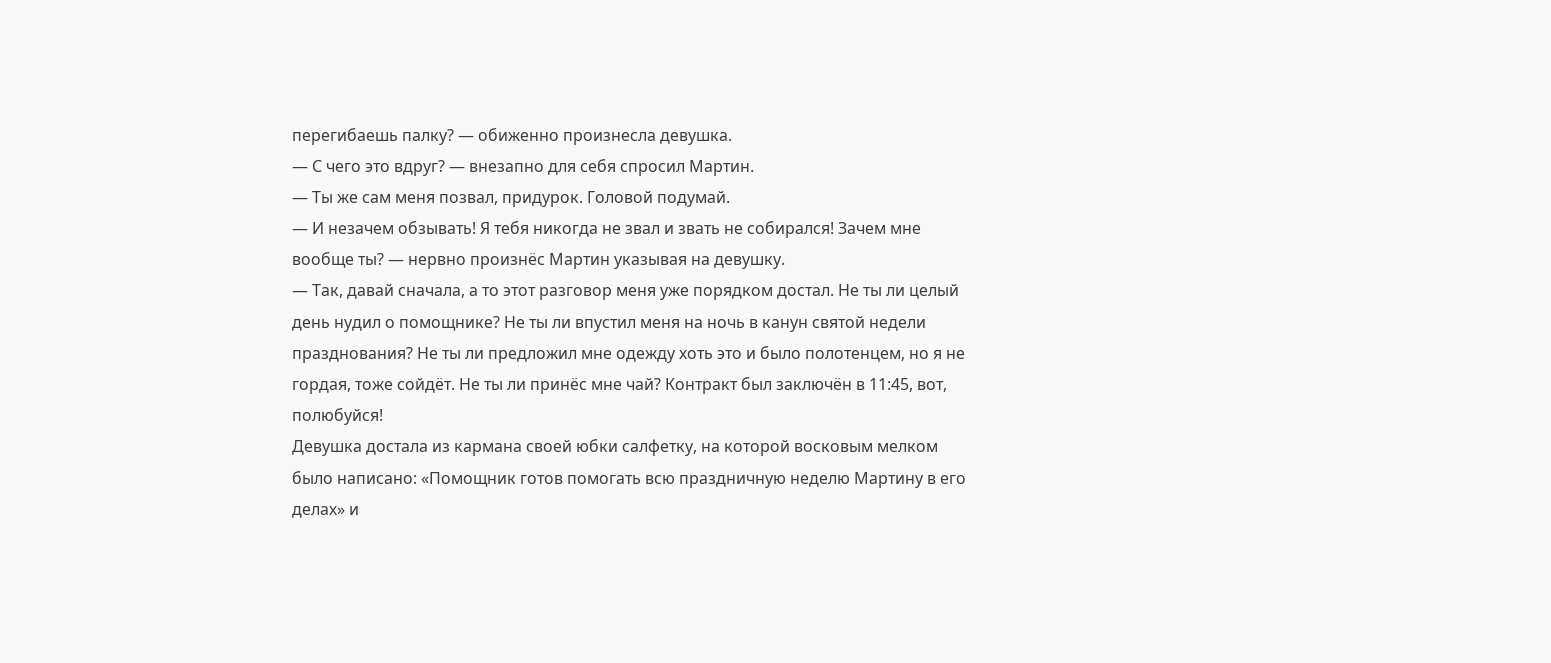перегибаешь палку? — обиженно произнесла девушка.
— С чего это вдруг? — внезапно для себя спросил Мартин.
— Ты же сам меня позвал, придурок. Головой подумай.
— И незачем обзывать! Я тебя никогда не звал и звать не собирался! Зачем мне вообще ты? — нервно произнёс Мартин указывая на девушку.
— Так, давай сначала, а то этот разговор меня уже порядком достал. Не ты ли целый день нудил о помощнике? Не ты ли впустил меня на ночь в канун святой недели празднования? Не ты ли предложил мне одежду хоть это и было полотенцем, но я не гордая, тоже сойдёт. Не ты ли принёс мне чай? Контракт был заключён в 11:45, вот, полюбуйся!
Девушка достала из кармана своей юбки салфетку, на которой восковым мелком было написано: «Помощник готов помогать всю праздничную неделю Мартину в его делах» и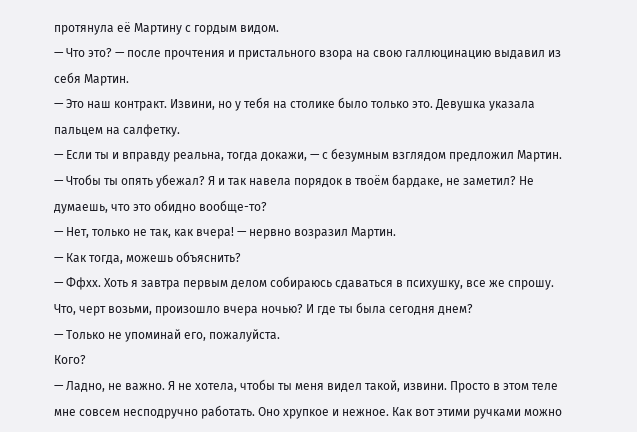протянула её Мартину с гордым видом.
— Что это? — после прочтения и пристального взора на свою галлюцинацию выдавил из себя Мартин.
— Это наш контракт. Извини, но у тебя на столике было только это. Девушка указала пальцем на салфетку.
— Если ты и вправду реальна, тогда докажи, — с безумным взглядом предложил Мартин.
— Чтобы ты опять убежал? Я и так навела порядок в твоём бардаке, не заметил? Не думаешь, что это обидно вообще-то?
— Нет, только не так, как вчера! — нервно возразил Мартин.
— Как тогда, можешь объяснить?
— Ффхх. Хоть я завтра первым делом собираюсь сдаваться в психушку, все же спрошу. Что, черт возьми, произошло вчера ночью? И где ты была сегодня днем?
— Только не упоминай его, пожалуйста.
Кого?
— Ладно, не важно. Я не хотела, чтобы ты меня видел такой, извини. Просто в этом теле мне совсем несподручно работать. Оно хрупкое и нежное. Как вот этими ручками можно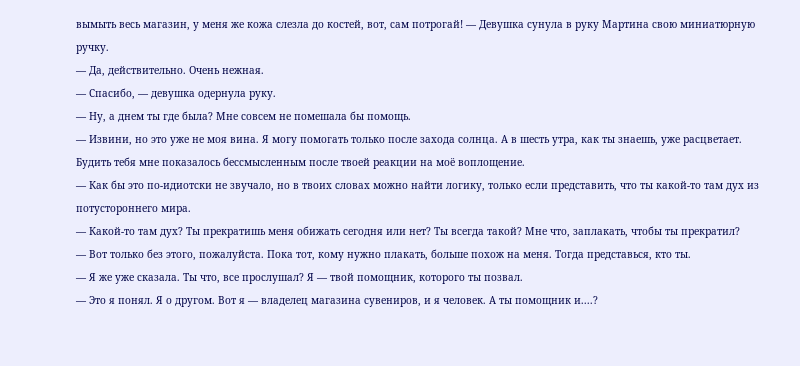вымыть весь магазин, у меня же кожа слезла до костей, вот, сам потрогай! — Девушка сунула в руку Мартина свою миниатюрную ручку.
— Да, действительно. Очень нежная.
— Спасибо, — девушка одернула руку.
— Ну, а днем ты где была? Мне совсем не помешала бы помощь.
— Извини, но это уже не моя вина. Я могу помогать только после захода солнца. А в шесть утра, как ты знаешь, уже расцветает. Будить тебя мне показалось бессмысленным после твоей реакции на моё воплощение.
— Как бы это по-идиотски не звучало, но в твоих словах можно найти логику, только если представить, что ты какой-то там дух из потустороннего мира.
— Какой-то там дух? Ты прекратишь меня обижать сегодня или нет? Ты всегда такой? Мне что, заплакать, чтобы ты прекратил?
— Вот только без этого, пожалуйста. Пока тот, кому нужно плакать, больше похож на меня. Тогда представься, кто ты.
— Я же уже сказала. Ты что, все прослушал? Я — твой помощник, которого ты позвал.
— Это я понял. Я о другом. Вот я — владелец магазина сувениров, и я человек. А ты помощник и....?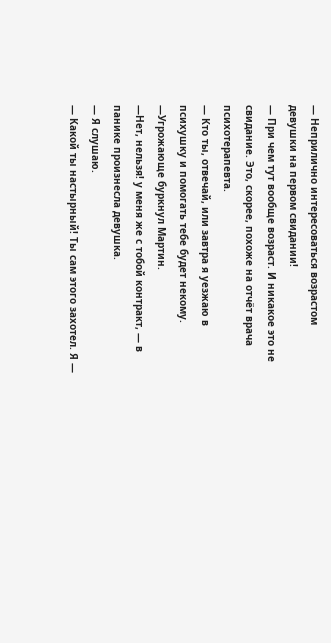— Неприлично интересоваться возрастом девушки на первом свидании!
— При чем тут вообще возраст. И никакое это не свидание. Это, скорее, похоже на отчёт врача психотерапевта.
— Кто ты, отвечай, или завтра я уезжаю в психушку и помогать тебе будет некому. —Угрожающе буркнул Мартин.
—Нет, нельзя! у меня же с тобой контракт, — в панике произнесла девушка.
— Я слушаю.
— Какой ты настырный! Ты сам этого захотел. Я —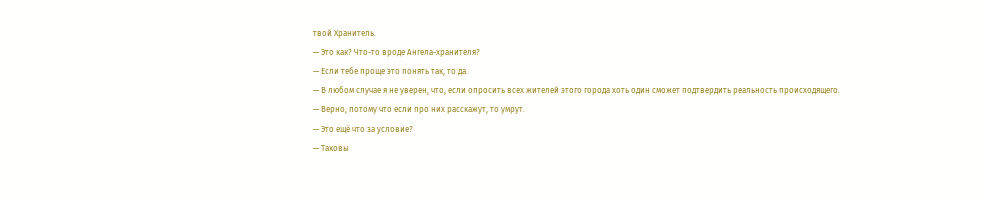твой Хранитель.
— Это как? Что-то вроде Ангела-хранителя?
— Если тебе проще это понять так, то да.
— В любом случае я не уверен, что, если опросить всех жителей этого города хоть один сможет подтвердить реальность происходящего.
— Верно, потому что если про них расскажут, то умрут.
— Это ещё что за условие?
— Таковы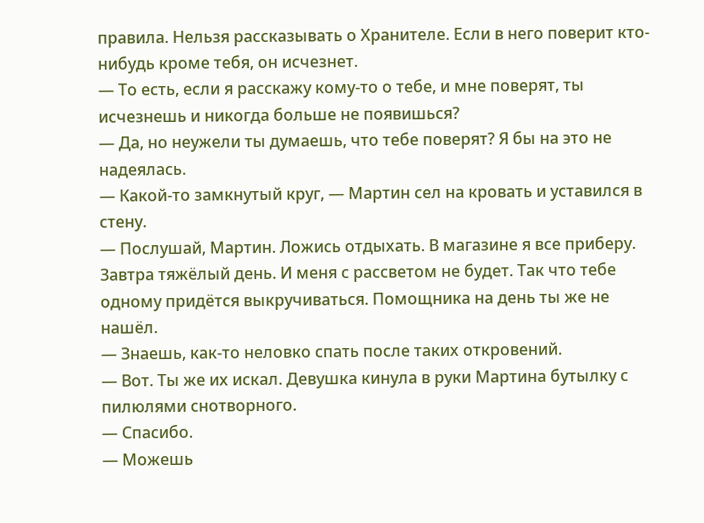правила. Нельзя рассказывать о Хранителе. Если в него поверит кто-нибудь кроме тебя, он исчезнет.
— То есть, если я расскажу кому-то о тебе, и мне поверят, ты исчезнешь и никогда больше не появишься?
— Да, но неужели ты думаешь, что тебе поверят? Я бы на это не надеялась.
— Какой-то замкнутый круг, — Мартин сел на кровать и уставился в стену.
— Послушай, Мартин. Ложись отдыхать. В магазине я все приберу. Завтра тяжёлый день. И меня с рассветом не будет. Так что тебе одному придётся выкручиваться. Помощника на день ты же не нашёл.
— Знаешь, как-то неловко спать после таких откровений.
— Вот. Ты же их искал. Девушка кинула в руки Мартина бутылку с пилюлями снотворного.
— Спасибо.
— Можешь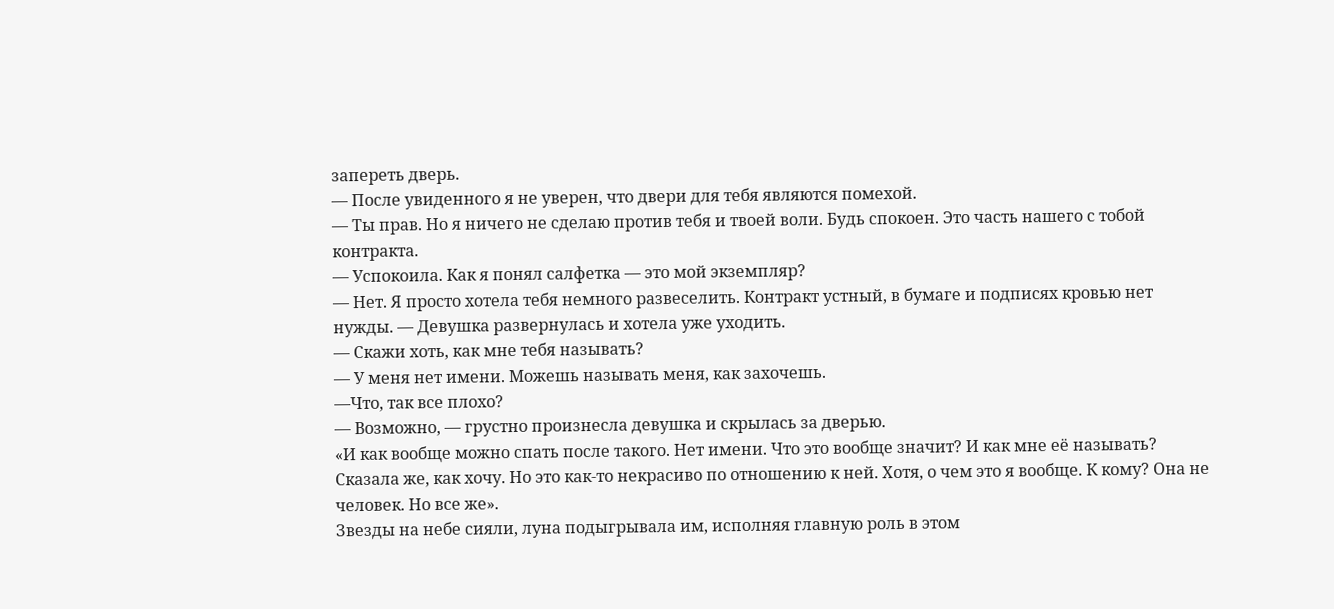запереть дверь.
— После увиденного я не уверен, что двери для тебя являются помехой.
— Ты прав. Но я ничего не сделаю против тебя и твоей воли. Будь спокоен. Это часть нашего с тобой контракта.
— Успокоила. Как я понял салфетка — это мой экземпляр?
— Нет. Я просто хотела тебя немного развеселить. Контракт устный, в бумаге и подписях кровью нет нужды. — Девушка развернулась и хотела уже уходить.
— Скажи хоть, как мне тебя называть?
— У меня нет имени. Можешь называть меня, как захочешь.
—Что, так все плохо?
— Возможно, — грустно произнесла девушка и скрылась за дверью.
«И как вообще можно спать после такого. Нет имени. Что это вообще значит? И как мне её называть? Сказала же, как хочу. Но это как-то некрасиво по отношению к ней. Хотя, о чем это я вообще. К кому? Она не человек. Но все же».
Звезды на небе сияли, луна подыгрывала им, исполняя главную роль в этом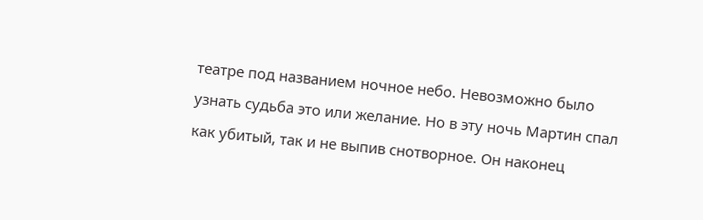театре под названием ночное небо. Невозможно было узнать судьба это или желание. Но в эту ночь Мартин спал как убитый, так и не выпив снотворное. Он наконец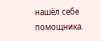нашёл себе помощника.